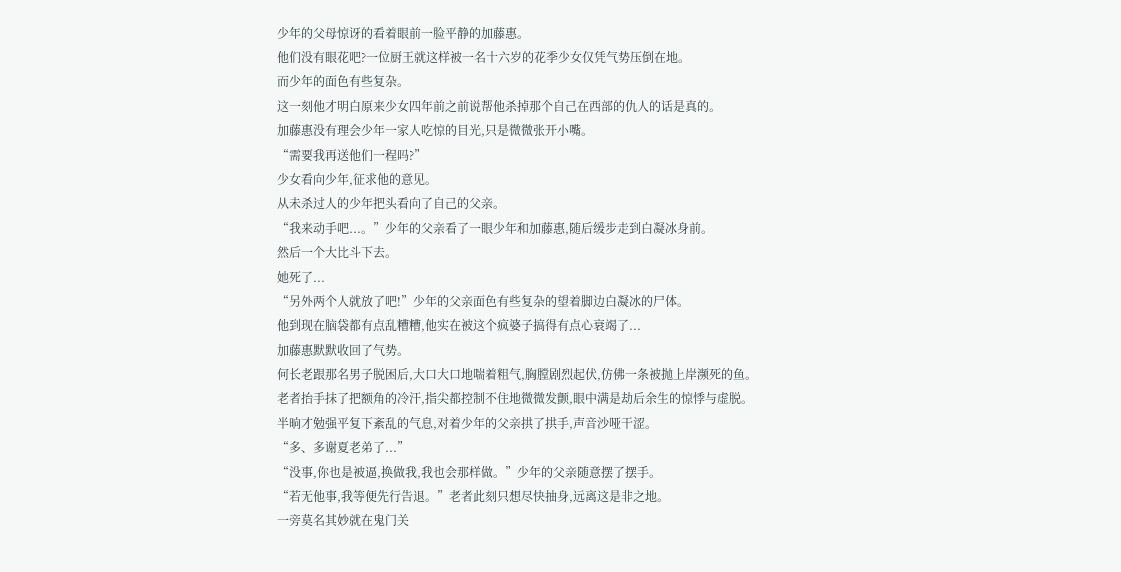少年的父母惊讶的看着眼前一脸平静的加藤惠。
他们没有眼花吧?一位厨王就这样被一名十六岁的花季少女仅凭气势压倒在地。
而少年的面色有些复杂。
这一刻他才明白原来少女四年前之前说帮他杀掉那个自己在西部的仇人的话是真的。
加藤惠没有理会少年一家人吃惊的目光,只是微微张开小嘴。
“需要我再送他们一程吗?”
少女看向少年,征求他的意见。
从未杀过人的少年把头看向了自己的父亲。
“我来动手吧...。”少年的父亲看了一眼少年和加藤惠,随后缓步走到白凝冰身前。
然后一个大比斗下去。
她死了...
“另外两个人就放了吧!”少年的父亲面色有些复杂的望着脚边白凝冰的尸体。
他到现在脑袋都有点乱糟糟,他实在被这个疯婆子搞得有点心衰竭了...
加藤惠默默收回了气势。
何长老跟那名男子脱困后,大口大口地喘着粗气,胸膛剧烈起伏,仿佛一条被抛上岸濒死的鱼。
老者抬手抹了把额角的冷汗,指尖都控制不住地微微发颤,眼中满是劫后余生的惊悸与虚脱。
半晌才勉强平复下紊乱的气息,对着少年的父亲拱了拱手,声音沙哑干涩。
“多、多谢夏老弟了...”
“没事,你也是被逼,换做我,我也会那样做。”少年的父亲随意摆了摆手。
“若无他事,我等便先行告退。”老者此刻只想尽快抽身,远离这是非之地。
一旁莫名其妙就在鬼门关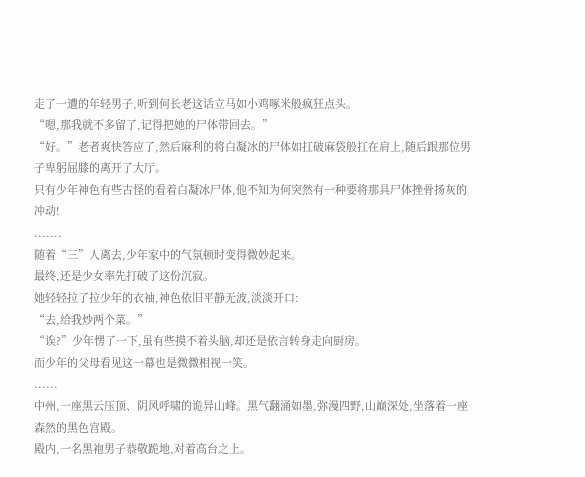走了一遭的年轻男子,听到何长老这话立马如小鸡啄米般疯狂点头。
“嗯,那我就不多留了,记得把她的尸体带回去。”
“好。”老者爽快答应了,然后麻利的将白凝冰的尸体如扛破麻袋般扛在肩上,随后跟那位男子卑躬屈膝的离开了大厅。
只有少年神色有些古怪的看着白凝冰尸体,他不知为何突然有一种要将那具尸体挫骨扬灰的冲动!
.......
随着“三”人离去,少年家中的气氛顿时变得微妙起来。
最终,还是少女率先打破了这份沉寂。
她轻轻拉了拉少年的衣袖,神色依旧平静无波,淡淡开口:
“去,给我炒两个菜。”
“诶?”少年愣了一下,虽有些摸不着头脑,却还是依言转身走向厨房。
而少年的父母看见这一幕也是微微相视一笑。
......
中州,一座黑云压顶、阴风呼啸的诡异山峰。黑气翻涌如墨,弥漫四野,山巅深处,坐落着一座森然的黑色宫殿。
殿内,一名黑袍男子恭敬跪地,对着高台之上。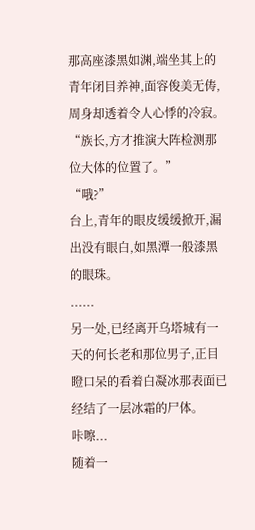那高座漆黑如渊,端坐其上的青年闭目养神,面容俊美无俦,周身却透着令人心悸的冷寂。
“族长,方才推演大阵检测那位大体的位置了。”
“哦?”
台上,青年的眼皮缓缓掀开,漏出没有眼白,如黑潭一般漆黑的眼珠。
......
另一处,已经离开乌塔城有一天的何长老和那位男子,正目瞪口呆的看着白凝冰那表面已经结了一层冰霜的尸体。
咔嚓...
随着一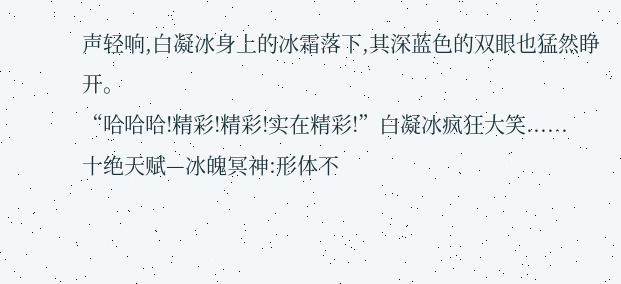声轻响,白凝冰身上的冰霜落下,其深蓝色的双眼也猛然睁开。
“哈哈哈!精彩!精彩!实在精彩!”白凝冰疯狂大笑......
十绝天赋—冰魄冥神:形体不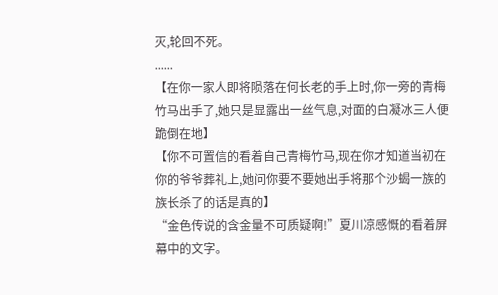灭,轮回不死。
......
【在你一家人即将陨落在何长老的手上时,你一旁的青梅竹马出手了,她只是显露出一丝气息,对面的白凝冰三人便跪倒在地】
【你不可置信的看着自己青梅竹马,现在你才知道当初在你的爷爷葬礼上,她问你要不要她出手将那个沙蝎一族的族长杀了的话是真的】
“金色传说的含金量不可质疑啊!”夏川凉感慨的看着屏幕中的文字。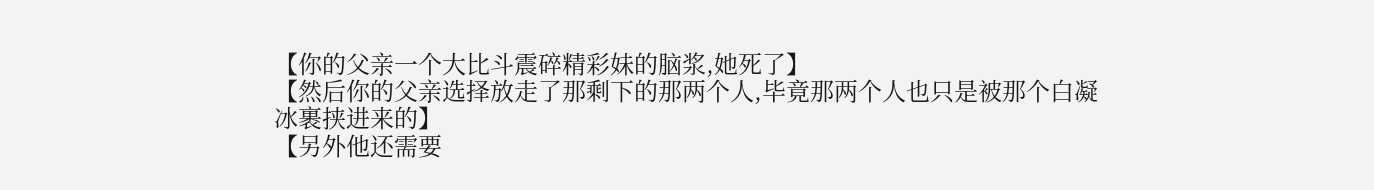【你的父亲一个大比斗震碎精彩妹的脑浆,她死了】
【然后你的父亲选择放走了那剩下的那两个人,毕竟那两个人也只是被那个白凝冰裹挟进来的】
【另外他还需要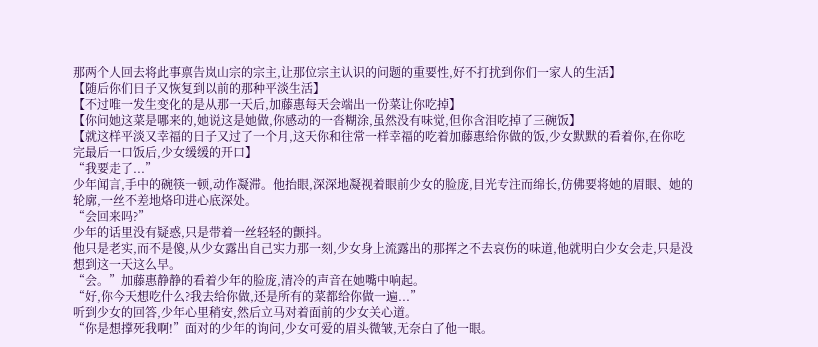那两个人回去将此事禀告岚山宗的宗主,让那位宗主认识的问题的重要性,好不打扰到你们一家人的生活】
【随后你们日子又恢复到以前的那种平淡生活】
【不过唯一发生变化的是从那一天后,加藤惠每天会端出一份菜让你吃掉】
【你问她这菜是哪来的,她说这是她做,你感动的一沓糊涂,虽然没有味觉,但你含泪吃掉了三碗饭】
【就这样平淡又幸福的日子又过了一个月,这天你和往常一样幸福的吃着加藤惠给你做的饭,少女默默的看着你,在你吃完最后一口饭后,少女缓缓的开口】
“我要走了...”
少年闻言,手中的碗筷一顿,动作凝滞。他抬眼,深深地凝视着眼前少女的脸庞,目光专注而绵长,仿佛要将她的眉眼、她的轮廓,一丝不差地烙印进心底深处。
“会回来吗?”
少年的话里没有疑惑,只是带着一丝轻轻的颤抖。
他只是老实,而不是傻,从少女露出自己实力那一刻,少女身上流露出的那挥之不去哀伤的味道,他就明白少女会走,只是没想到这一天这么早。
“会。”加藤惠静静的看着少年的脸庞,清冷的声音在她嘴中响起。
“好,你今天想吃什么?我去给你做,还是所有的菜都给你做一遍...”
听到少女的回答,少年心里稍安,然后立马对着面前的少女关心道。
“你是想撑死我啊!”面对的少年的询问,少女可爱的眉头微皱,无奈白了他一眼。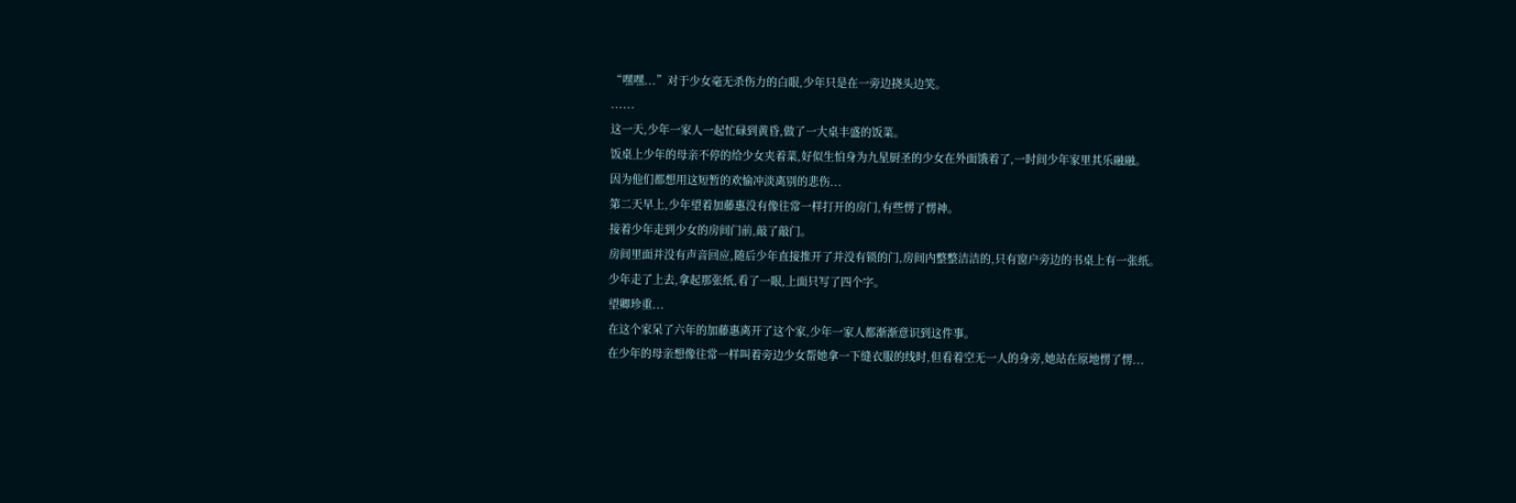“嘿嘿...”对于少女毫无杀伤力的白眼,少年只是在一旁边挠头边笑。
......
这一天,少年一家人一起忙碌到黄昏,做了一大桌丰盛的饭菜。
饭桌上少年的母亲不停的给少女夹着菜,好似生怕身为九星厨圣的少女在外面饿着了,一时间少年家里其乐融融。
因为他们都想用这短暂的欢愉冲淡离别的悲伤...
第二天早上,少年望着加藤惠没有像往常一样打开的房门,有些愣了愣神。
接着少年走到少女的房间门前,敲了敲门。
房间里面并没有声音回应,随后少年直接推开了并没有锁的门,房间内整整洁洁的,只有窗户旁边的书桌上有一张纸。
少年走了上去,拿起那张纸,看了一眼,上面只写了四个字。
望卿珍重...
在这个家呆了六年的加藤惠离开了这个家,少年一家人都渐渐意识到这件事。
在少年的母亲想像往常一样叫着旁边少女帮她拿一下缝衣服的线时,但看着空无一人的身旁,她站在原地愣了愣...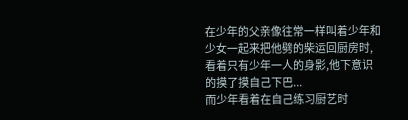在少年的父亲像往常一样叫着少年和少女一起来把他劈的柴运回厨房时,看着只有少年一人的身影,他下意识的摸了摸自己下巴...
而少年看着在自己练习厨艺时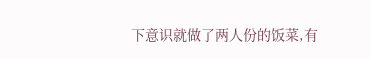下意识就做了两人份的饭菜,有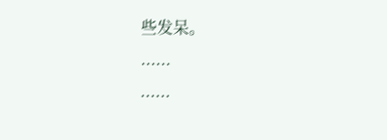些发呆。
......
......